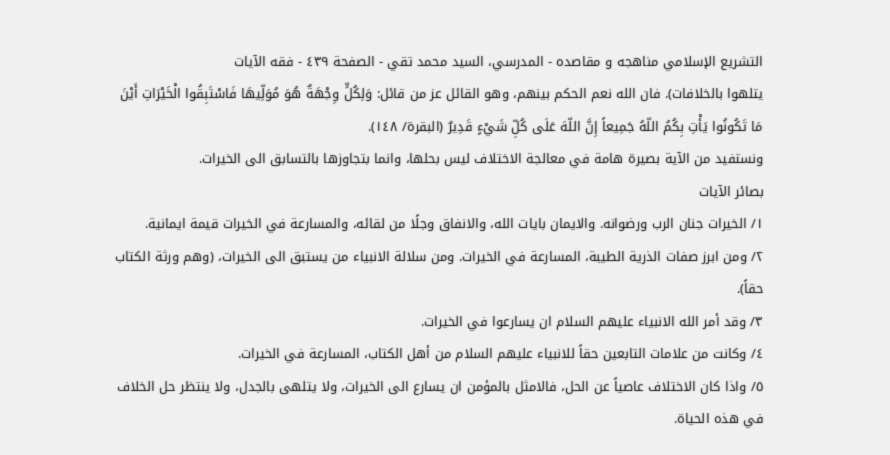التشريع الإسلامي مناهجه و مقاصده - المدرسي، السيد محمد تقي - الصفحة ٤٣٩ - فقه الآيات
يتلهوا بالخلافات). فان الله نعم الحكم بينهم، وهو القائل عز من قائل: وَلِكُلٍّ وِجْهَةٌ هُوَ مُوَلِّيهَا فَاسْتَبِقُوا الْخَيْرَاتِ أَيْنَ مَا تَكُونُوا يَأْتِ بِكُمُ اللّهُ جَمِيعاً إِنَّ اللّهَ عَلَى كُلِّ شَيْءٍ قَدِيرٌ (البقرة/ ١٤٨).
ونستفيد من الآية بصيرة هامة في معالجة الاختلاف ليس بحلها، وانما بتجاوزها بالتسابق الى الخيرات.
بصائر الآيات
١/ الخيرات جنان الرب ورضوانه. والايمان بايات الله، والانفاق وجلًا من لقائه، والمسارعة في الخيرات قيمة ايمانية.
٢/ ومن ابرز صفات الذرية الطيبة، المسارعة في الخيرات. ومن سلالة الانبياء من يستبق الى الخيرات، (وهم ورثة الكتاب حقاً).
٣/ وقد أمر الله الانبياء عليهم السلام ان يسارعوا في الخيرات.
٤/ وكانت من علامات التابعين حقاً للانبياء عليهم السلام من أهل الكتاب، المسارعة في الخيرات.
٥/ واذا كان الاختلاف عاصياً عن الحل، فالامثل بالمؤمن ان يسارع الى الخيرات، ولا يتلهى بالجدل، ولا ينتظر حل الخلاف في هذه الحياة.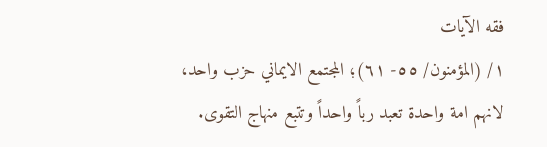فقه الآيات
١/ (المؤمنون/ ٥٥- ٦١)؛ المجتمع الايماني حزب واحد، لانهم امة واحدة تعبد رباً واحداً وتتبع منهاج التقوى.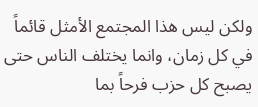ولكن ليس هذا المجتمع الأمثل قائماً في كل زمان، وانما يختلف الناس حتى يصبح كل حزب فرحاً بما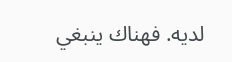لديه. فهناك ينبغي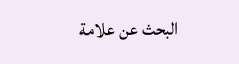البحث عن علامة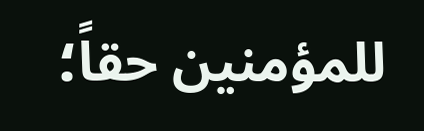للمؤمنين حقاً؛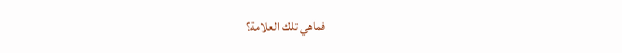فماهي تلك العلامة؟